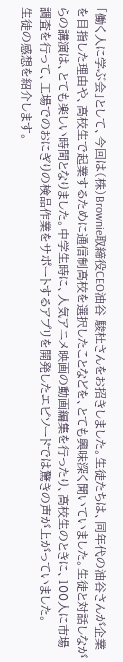「働く人に学ぶ会」として、今回は(株)Brownie取締役CEO油谷 駿杜さんをお招きしました。生徒たちは、同年代の油谷さんが企業を目指した理由や、高校生で起業するために通信制高校を選択したことなどを、とても興味深く聞いていました。生徒と対話しながらの講演は、とても楽しい時間となりました。中学生時に、人気アニメ映画の動画編集を行ったり、高校生のときに、100人に市場調査を行って、工場でのおにぎりの検品作業をサポートするアプリを開発したエピソードでは驚きの声が上がっていました。
生徒の感想を紹介します。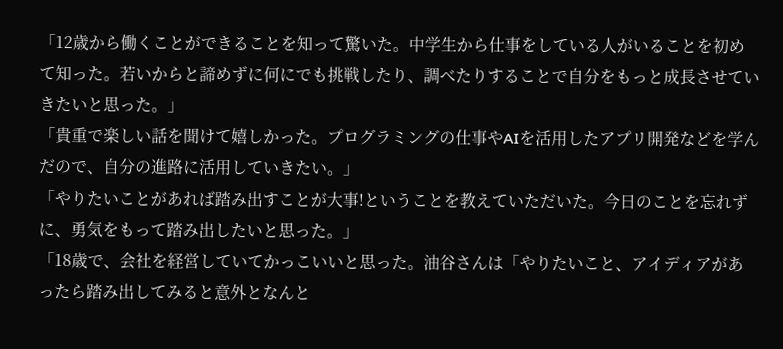「12歳から働くことができることを知って驚いた。中学生から仕事をしている人がいることを初めて知った。若いからと諦めずに何にでも挑戦したり、調べたりすることで自分をもっと成長させていきたいと思った。」
「貴重で楽しい話を聞けて嬉しかった。プログラミングの仕事やAIを活用したアプリ開発などを学んだので、自分の進路に活用していきたい。」
「やりたいことがあれば踏み出すことが大事!ということを教えていただいた。今日のことを忘れずに、勇気をもって踏み出したいと思った。」
「18歳で、会社を経営していてかっこいいと思った。油谷さんは「やりたいこと、アイディアがあったら踏み出してみると意外となんと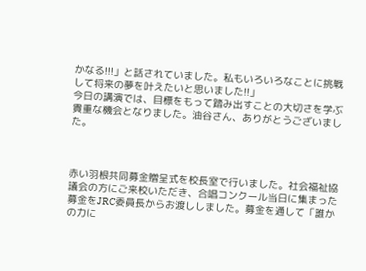かなる!!!」と話されていました。私もいろいろなことに挑戦して将来の夢を叶えたいと思いました!!」
今日の講演では、目標をもって踏み出すことの大切さを学ぶ貴重な機会となりました。油谷さん、ありがとうございました。



赤い羽根共同募金贈呈式を校長室で行いました。社会福祉協議会の方にご来校いただき、合唱コンクール当日に集まった募金をJRC委員長からお渡ししました。募金を通して「誰かの力に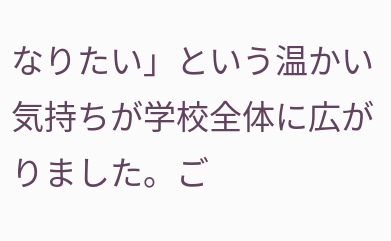なりたい」という温かい気持ちが学校全体に広がりました。ご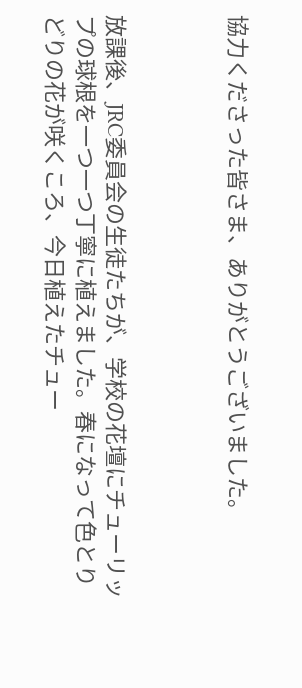協力くださった皆さま、ありがとうございました。



放課後、JRC委員会の生徒たちが、学校の花壇にチューリップの球根を一つ一つ丁寧に植えました。春になって色とりどりの花が咲くころ、今日植えたチュー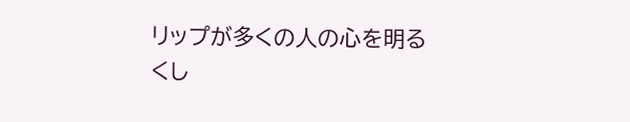リップが多くの人の心を明るくし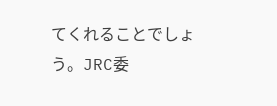てくれることでしょう。JRC委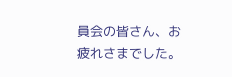員会の皆さん、お疲れさまでした。